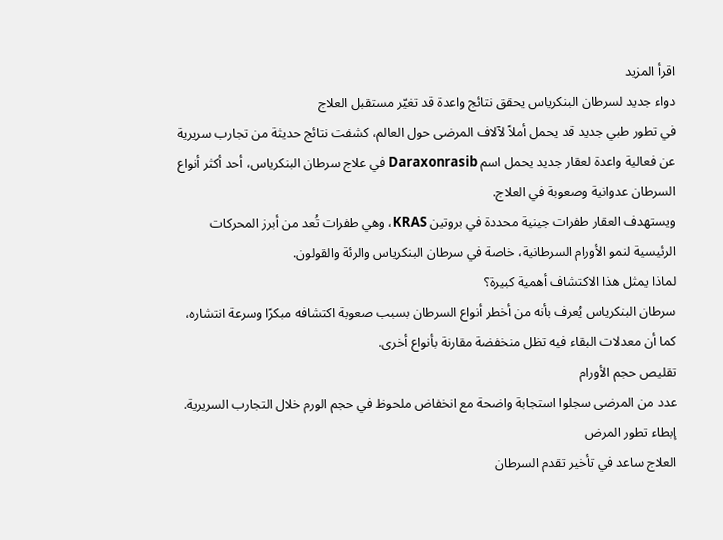اقرأ المزيد
دواء جديد لسرطان البنكرياس يحقق نتائج واعدة قد تغيّر مستقبل العلاج
في تطور طبي جديد قد يحمل أملاً لآلاف المرضى حول العالم، كشفت نتائج حديثة من تجارب سريرية عن فعالية واعدة لعقار جديد يحمل اسم Daraxonrasib في علاج سرطان البنكرياس، أحد أكثر أنواع السرطان عدوانية وصعوبة في العلاج.
ويستهدف العقار طفرات جينية محددة في بروتين KRAS، وهي طفرات تُعد من أبرز المحركات الرئيسية لنمو الأورام السرطانية، خاصة في سرطان البنكرياس والرئة والقولون.
لماذا يمثل هذا الاكتشاف أهمية كبيرة؟
سرطان البنكرياس يُعرف بأنه من أخطر أنواع السرطان بسبب صعوبة اكتشافه مبكرًا وسرعة انتشاره، كما أن معدلات البقاء فيه تظل منخفضة مقارنة بأنواع أخرى.
تقليص حجم الأورام
عدد من المرضى سجلوا استجابة واضحة مع انخفاض ملحوظ في حجم الورم خلال التجارب السريرية.
إبطاء تطور المرض
العلاج ساعد في تأخير تقدم السرطان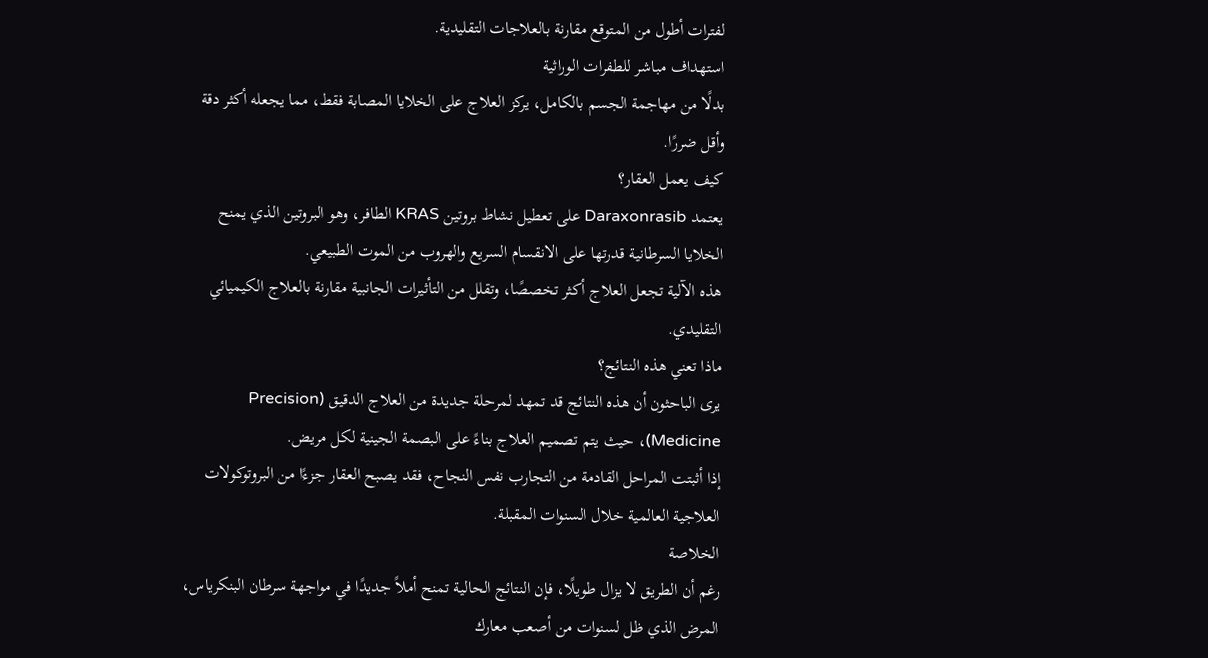لفترات أطول من المتوقع مقارنة بالعلاجات التقليدية.
استهداف مباشر للطفرات الوراثية
بدلًا من مهاجمة الجسم بالكامل، يركز العلاج على الخلايا المصابة فقط، مما يجعله أكثر دقة وأقل ضررًا.
كيف يعمل العقار؟
يعتمد Daraxonrasib على تعطيل نشاط بروتين KRAS الطافر، وهو البروتين الذي يمنح الخلايا السرطانية قدرتها على الانقسام السريع والهروب من الموت الطبيعي.
هذه الآلية تجعل العلاج أكثر تخصصًا، وتقلل من التأثيرات الجانبية مقارنة بالعلاج الكيميائي التقليدي.
ماذا تعني هذه النتائج؟
يرى الباحثون أن هذه النتائج قد تمهد لمرحلة جديدة من العلاج الدقيق (Precision Medicine)، حيث يتم تصميم العلاج بناءً على البصمة الجينية لكل مريض.
إذا أثبتت المراحل القادمة من التجارب نفس النجاح، فقد يصبح العقار جزءًا من البروتوكولات العلاجية العالمية خلال السنوات المقبلة.
الخلاصة
رغم أن الطريق لا يزال طويلًا، فإن النتائج الحالية تمنح أملاً جديدًا في مواجهة سرطان البنكرياس، المرض الذي ظل لسنوات من أصعب معارك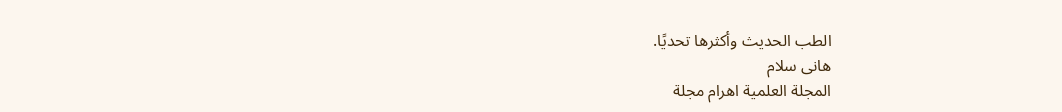الطب الحديث وأكثرها تحديًا.
هانى سلام
المجلة العلمية اهرام مجلة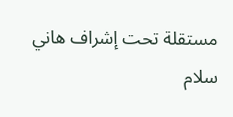مستقلة تحت إشراف هاني سلام